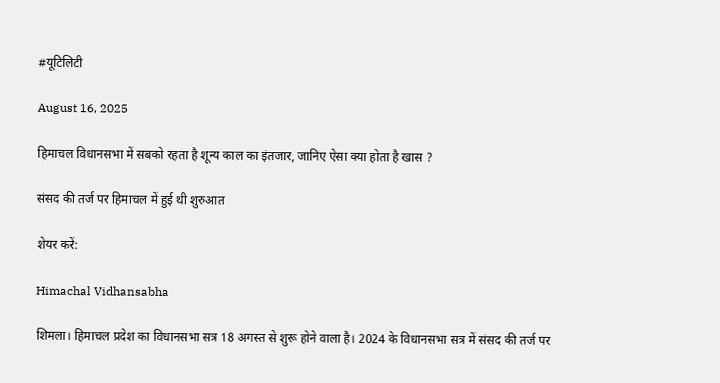#यूटिलिटी

August 16, 2025

हिमाचल विधानसभा में सबको रहता है शून्य काल का इंतजार, जानिए ऐसा क्या होता है खास ?

संसद की तर्ज पर हिमाचल में हुई थी शुरुआत

शेयर करें:

Himachal Vidhansabha

शिमला। हिमाचल प्रदेश का विधानसभा सत्र 18 अगस्त से शुरू होने वाला है। 2024 के विधानसभा सत्र में संसद की तर्ज पर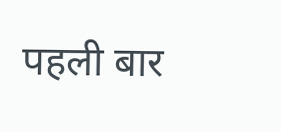पहली बार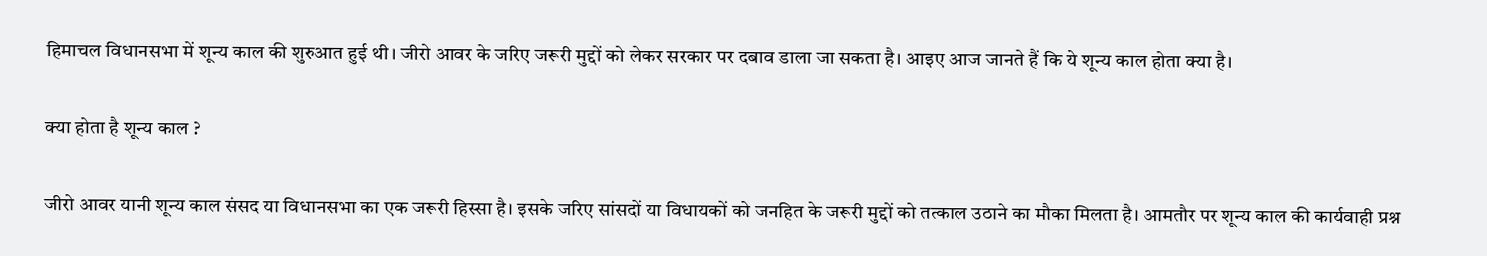हिमाचल विधानसभा में शून्य काल की शुरुआत हुई थी। जीरो आवर के जरिए जरूरी मुद्दों को लेकर सरकार पर दबाव डाला जा सकता है। आइए आज जानते हैं कि ये शून्य काल होता क्या है।

क्या होता है शून्य काल ?

जीरो आवर यानी शून्य काल संसद या विधानसभा का एक जरूरी हिस्सा है। इसके जरिए सांसदों या विधायकों को जनहित के जरूरी मुद्दों को तत्काल उठाने का मौका मिलता है। आमतौर पर शून्य काल की कार्यवाही प्रश्न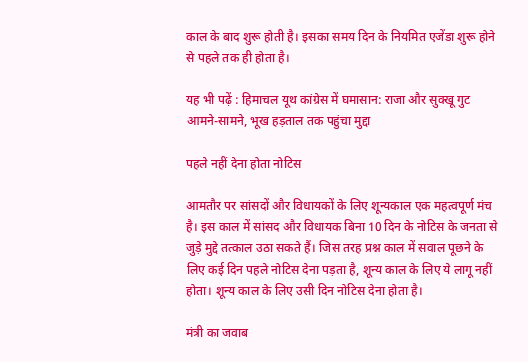काल के बाद शुरू होती है। इसका समय दिन के नियमित एजेंडा शुरू होने से पहले तक ही होता है।

यह भी पढ़ें : हिमाचल यूथ कांग्रेस में घमासान: राजा और सुक्खू गुट आमने-सामने, भूख हड़ताल तक पहुंचा मुद्दा

पहले नहीं देना होता नोटिस

आमतौर पर सांसदों और विधायकों के लिए शून्यकाल एक महत्वपूर्ण मंच है। इस काल में सांसद और विधायक बिना 10 दिन के नोटिस के जनता से जुड़े मुद्दे तत्काल उठा सकते हैं। जिस तरह प्रश्न काल में सवाल पूछने के लिए कई दिन पहले नोटिस देना पड़ता है, शून्य काल के लिए ये लागू नहीं होता। शून्य काल के लिए उसी दिन नोटिस देना होता है।

मंत्री का जवाब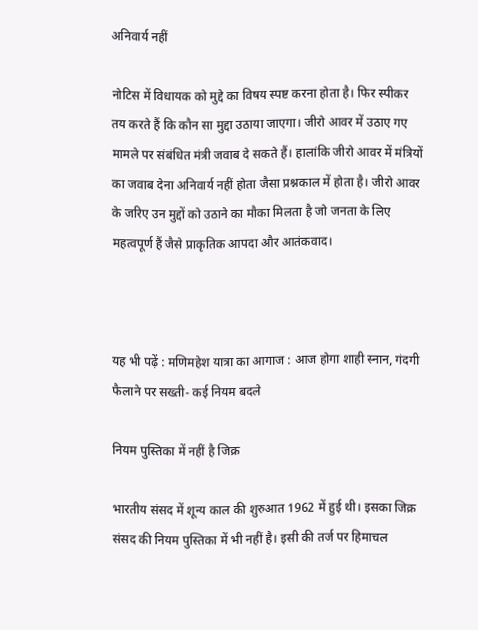अनिवार्य नहीं

नोटिस में विधायक को मुद्दे का विषय स्पष्ट करना होता है। फिर स्पीकर तय करते हैं कि कौन सा मुद्दा उठाया जाएगा। जीरो आवर में उठाए गए मामले पर संबंधित मंत्री जवाब दे सकते हैं। हालांकि जीरो आवर में मंत्रियों का जवाब देना अनिवार्य नहीं होता जैसा प्रश्नकाल में होता है। जीरो आवर के जरिए उन मुद्दों को उठाने का मौका मिलता है जो जनता के लिए महत्वपूर्ण हैं जैसे प्राकृतिक आपदा और आतंकवाद।



यह भी पढ़ें : मणिमहेश यात्रा का आगाज : आज होगा शाही स्नान, गंदगी फैलाने पर सख्ती- कई नियम बदले

नियम पुस्तिका में नहीं है जिक्र

भारतीय संसद में शून्य काल की शुरुआत 1962 में हुई थी। इसका जिक्र संसद की नियम पुस्तिका में भी नहीं है। इसी की तर्ज पर हिमाचल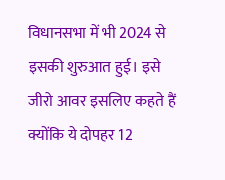विधानसभा में भी 2024 से इसकी शुरुआत हुई। इसे जीरो आवर इसलिए कहते हैं क्योंकि ये दोपहर 12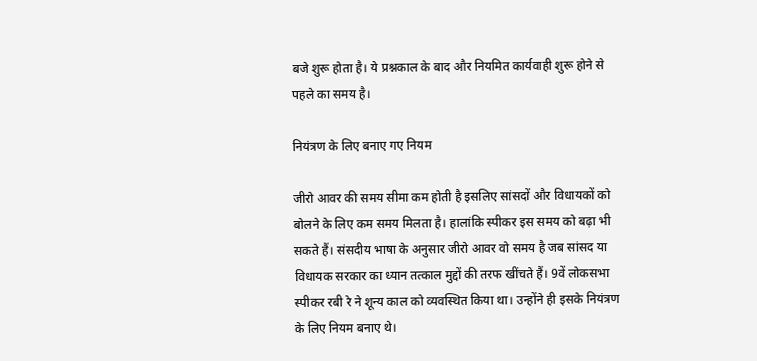बजे शुरू होता है। ये प्रश्नकाल के बाद और नियमित कार्यवाही शुरू होने से पहले का समय है।

नियंत्रण के लिए बनाए गए नियम

जीरो आवर की समय सीमा कम होती है इसलिए सांसदों और विधायकों को बोलने के लिए कम समय मिलता है। हालांकि स्पीकर इस समय को बढ़ा भी सकते हैं। संसदीय भाषा के अनुसार जीरो आवर वो समय है जब सांसद या विधायक सरकार का ध्यान तत्काल मुद्दों की तरफ खींचते हैं। 9वें लोकसभा स्पीकर रबी रे ने शून्य काल को व्यवस्थित किया था। उन्होंने ही इसके नियंत्रण के लिए नियम बनाए थे।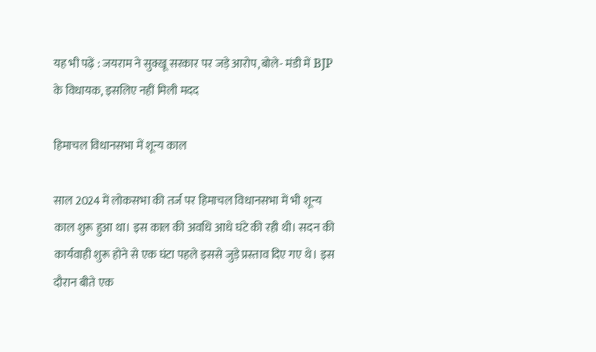यह भी पढ़ें : जयराम ने सुक्खू सरकार पर जड़े आरोप,बोले- मंडी में BJP के विधायक, इसलिए नहीं मिली मदद

हिमाचल विधानसभा में शून्य काल

साल 2024 में लोकसभा की तर्ज पर हिमाचल विधानसभा में भी शून्य काल शुरू हुआ था। इस काल की अवधि आधे घंटे की रही थी। सदन की कार्यवाही शुरू होने से एक घंटा पहले इससे जुड़े प्रस्ताव दिए गए थे। इस दौरान बीते एक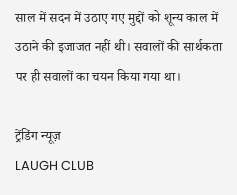साल में सदन में उठाए गए मुद्दों को शून्य काल में उठाने की इजाजत नहीं थी। सवालों की सार्थकता पर ही सवालों का चयन किया गया था।

ट्रेंडिंग न्यूज़
LAUGH CLUB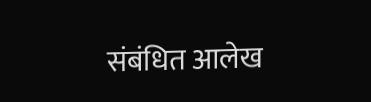संबंधित आलेख